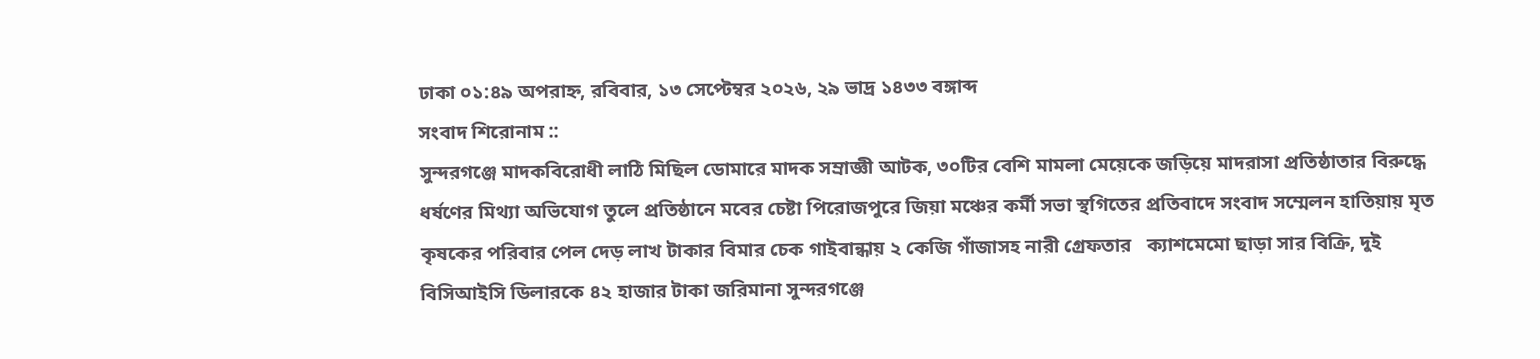ঢাকা ০১:৪৯ অপরাহ্ন, রবিবার, ১৩ সেপ্টেম্বর ২০২৬, ২৯ ভাদ্র ১৪৩৩ বঙ্গাব্দ
সংবাদ শিরোনাম ::
সুন্দরগঞ্জে মাদকবিরোধী লাঠি মিছিল ডোমারে মাদক সম্রাজ্ঞী আটক, ৩০টির বেশি মামলা মেয়েকে জড়িয়ে মাদরাসা প্রতিষ্ঠাতার বিরুদ্ধে ধর্ষণের মিথ্যা অভিযোগ তুলে প্রতিষ্ঠানে মবের চেষ্টা পিরোজপুরে জিয়া মঞ্চের কর্মী সভা স্থগিতের প্রতিবাদে সংবাদ সম্মেলন হাতিয়ায় মৃত কৃষকের পরিবার পেল দেড় লাখ টাকার বিমার চেক গাইবান্ধায় ২ কেজি গাঁজাসহ নারী গ্রেফতার   ক্যাশমেমো ছাড়া সার বিক্রি, দুই বিসিআইসি ডিলারকে ৪২ হাজার টাকা জরিমানা সুন্দরগঞ্জে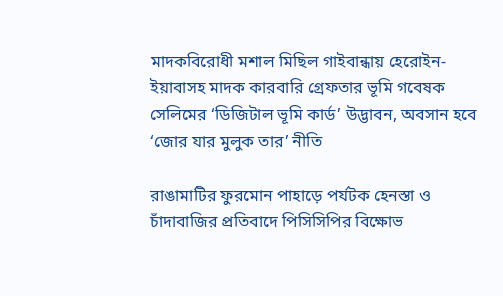মাদকবিরোধী মশাল মিছিল গাইবান্ধায় হেরোইন-ইয়াবাসহ মাদক কারবারি গ্রেফতার ভূমি গবেষক সেলিমের ‘ডিজিটাল ভূমি কার্ড’ উদ্ভাবন, অবসান হবে ‘জোর যার মুলুক তার’ নীতি

রাঙামাটির ফুরমোন পাহাড়ে পর্যটক হেনস্তা ও চাঁদাবাজির প্রতিবাদে পিসিসিপির বিক্ষোভ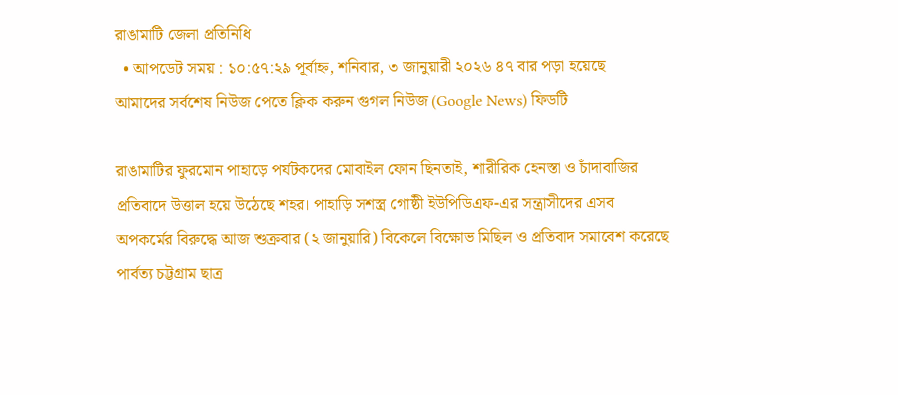রাঙামাটি জেলা প্রতিনিধি
  • আপডেট সময় : ১০:৫৭:২৯ পূর্বাহ্ন, শনিবার, ৩ জানুয়ারী ২০২৬ ৪৭ বার পড়া হয়েছে
আমাদের সর্বশেষ নিউজ পেতে ক্লিক করুন গুগল নিউজ (Google News) ফিডটি

রাঙামাটির ফুরমোন পাহাড়ে পর্যটকদের মোবাইল ফোন ছিনতাই, শারীরিক হেনস্তা ও চাঁদাবাজির প্রতিবাদে উত্তাল হয়ে উঠেছে শহর। পাহাড়ি সশস্ত্র গোষ্ঠী ইউপিডিএফ-এর সন্ত্রাসীদের এসব অপকর্মের বিরুদ্ধে আজ শুক্রবার (২ জানুয়ারি) বিকেলে বিক্ষোভ মিছিল ও প্রতিবাদ সমাবেশ করেছে পার্বত্য চট্টগ্রাম ছাত্র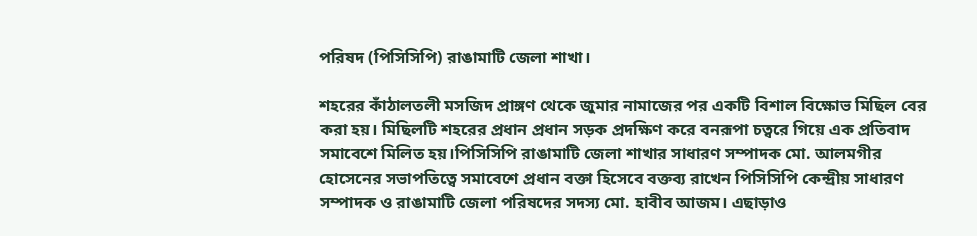পরিষদ (পিসিসিপি) রাঙামাটি জেলা শাখা।

শহরের কাঁঠালতলী মসজিদ প্রাঙ্গণ থেকে জুমার নামাজের পর একটি বিশাল বিক্ষোভ মিছিল বের করা হয়। মিছিলটি শহরের প্রধান প্রধান সড়ক প্রদক্ষিণ করে বনরূপা চত্বরে গিয়ে এক প্রতিবাদ সমাবেশে মিলিত হয়।পিসিসিপি রাঙামাটি জেলা শাখার সাধারণ সম্পাদক মো. আলমগীর হোসেনের সভাপতিত্বে সমাবেশে প্রধান বক্তা হিসেবে বক্তব্য রাখেন পিসিসিপি কেন্দ্রীয় সাধারণ সম্পাদক ও রাঙামাটি জেলা পরিষদের সদস্য মো. হাবীব আজম। এছাড়াও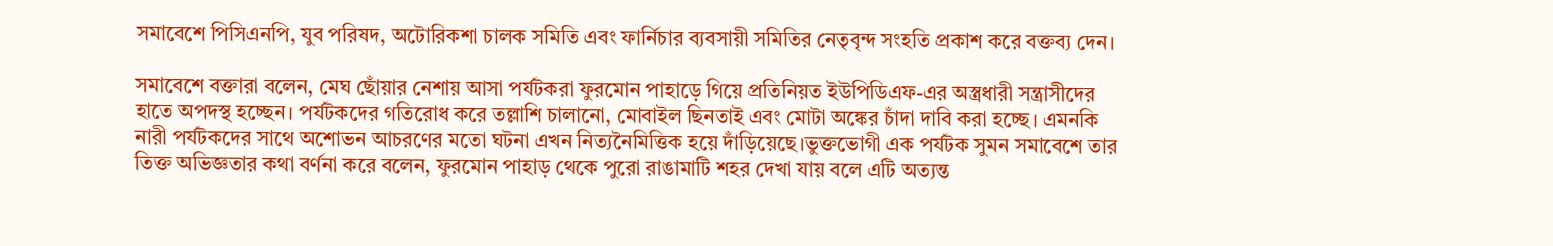সমাবেশে পিসিএনপি, যুব পরিষদ, অটোরিকশা চালক সমিতি এবং ফার্নিচার ব্যবসায়ী সমিতির নেতৃবৃন্দ সংহতি প্রকাশ করে বক্তব্য দেন।

সমাবেশে বক্তারা বলেন, মেঘ ছোঁয়ার নেশায় আসা পর্যটকরা ফুরমোন পাহাড়ে গিয়ে প্রতিনিয়ত ইউপিডিএফ-এর অস্ত্রধারী সন্ত্রাসীদের হাতে অপদস্থ হচ্ছেন। পর্যটকদের গতিরোধ করে তল্লাশি চালানো, মোবাইল ছিনতাই এবং মোটা অঙ্কের চাঁদা দাবি করা হচ্ছে। এমনকি নারী পর্যটকদের সাথে অশোভন আচরণের মতো ঘটনা এখন নিত্যনৈমিত্তিক হয়ে দাঁড়িয়েছে।ভুক্তভোগী এক পর্যটক সুমন সমাবেশে তার তিক্ত অভিজ্ঞতার কথা বর্ণনা করে বলেন, ফুরমোন পাহাড় থেকে পুরো রাঙামাটি শহর দেখা যায় বলে এটি অত্যন্ত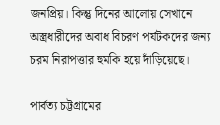জনপ্রিয়। কিন্তু দিনের আলোয় সেখানে অস্ত্রধারীদের অবাধ বিচরণ পর্যটকদের জন্য চরম নিরাপত্তার হুমকি হয়ে দাঁড়িয়েছে।

পার্বত্য চট্টগ্রামের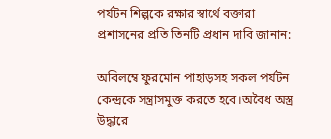পর্যটন শিল্পকে রক্ষার স্বার্থে বক্তারা প্রশাসনের প্রতি তিনটি প্রধান দাবি জানান:

অবিলম্বে ফুরমোন পাহাড়সহ সকল পর্যটন কেন্দ্রকে সন্ত্রাসমুক্ত করতে হবে।অবৈধ অস্ত্র উদ্ধারে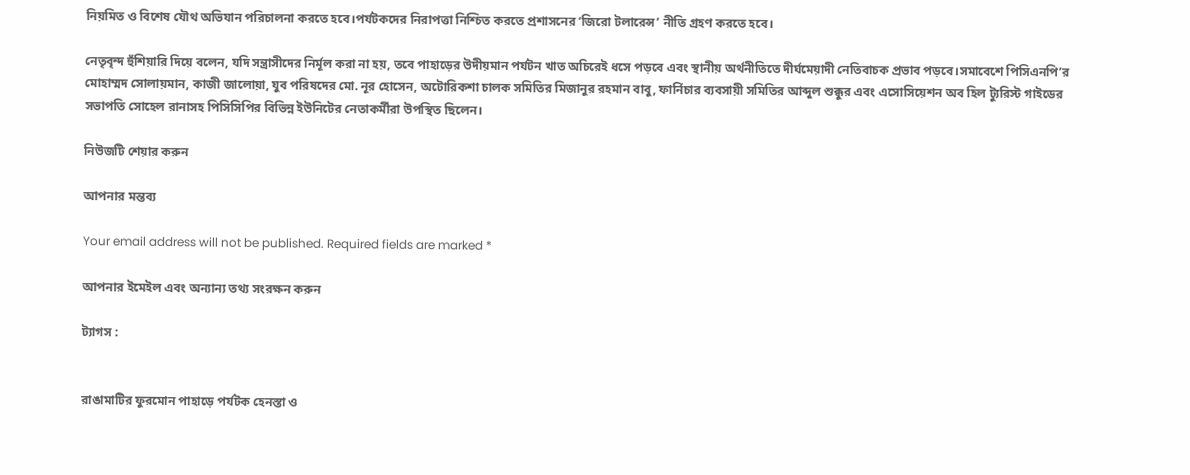নিয়মিত ও বিশেষ যৌথ অভিযান পরিচালনা করতে হবে।পর্যটকদের নিরাপত্তা নিশ্চিত করতে প্রশাসনের ‘জিরো টলারেন্স’ নীতি গ্রহণ করতে হবে।

নেতৃবৃন্দ হুঁশিয়ারি দিয়ে বলেন, যদি সন্ত্রাসীদের নির্মূল করা না হয়, তবে পাহাড়ের উদীয়মান পর্যটন খাত অচিরেই ধসে পড়বে এবং স্থানীয় অর্থনীতিতে দীর্ঘমেয়াদী নেতিবাচক প্রভাব পড়বে।সমাবেশে পিসিএনপি’র মোহাম্মদ সোলায়মান, কাজী জালোয়া, যুব পরিষদের মো. নূর হোসেন, অটোরিকশা চালক সমিতির মিজানুর রহমান বাবু, ফার্নিচার ব্যবসায়ী সমিতির আব্দুল শুক্কুর এবং এসোসিয়েশন অব হিল ট্যুরিস্ট গাইডের সভাপতি সোহেল রানাসহ পিসিসিপির বিভিন্ন ইউনিটের নেতাকর্মীরা উপস্থিত ছিলেন।

নিউজটি শেয়ার করুন

আপনার মন্তব্য

Your email address will not be published. Required fields are marked *

আপনার ইমেইল এবং অন্যান্য তথ্য সংরক্ষন করুন

ট্যাগস :


রাঙামাটির ফুরমোন পাহাড়ে পর্যটক হেনস্তা ও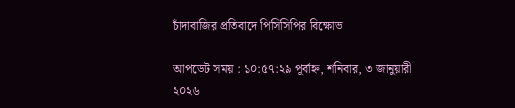চাঁদাবাজির প্রতিবাদে পিসিসিপির বিক্ষোভ

আপডেট সময় : ১০:৫৭:২৯ পূর্বাহ্ন, শনিবার, ৩ জানুয়ারী ২০২৬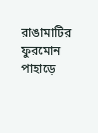রাঙামাটির ফুরমোন পাহাড়ে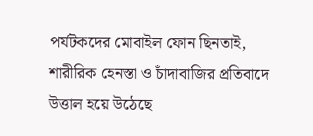পর্যটকদের মোবাইল ফোন ছিনতাই, শারীরিক হেনস্তা ও চাঁদাবাজির প্রতিবাদে উত্তাল হয়ে উঠেছে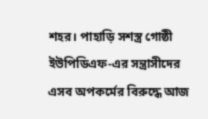শহর। পাহাড়ি সশস্ত্র গোষ্ঠী ইউপিডিএফ-এর সন্ত্রাসীদের এসব অপকর্মের বিরুদ্ধে আজ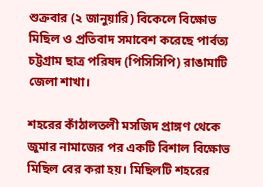শুক্রবার (২ জানুয়ারি) বিকেলে বিক্ষোভ মিছিল ও প্রতিবাদ সমাবেশ করেছে পার্বত্য চট্টগ্রাম ছাত্র পরিষদ (পিসিসিপি) রাঙামাটি জেলা শাখা।

শহরের কাঁঠালতলী মসজিদ প্রাঙ্গণ থেকে জুমার নামাজের পর একটি বিশাল বিক্ষোভ মিছিল বের করা হয়। মিছিলটি শহরের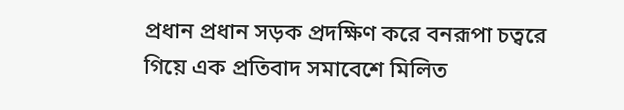প্রধান প্রধান সড়ক প্রদক্ষিণ করে বনরূপা চত্বরে গিয়ে এক প্রতিবাদ সমাবেশে মিলিত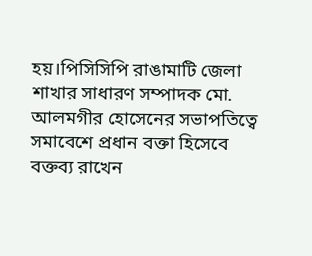হয়।পিসিসিপি রাঙামাটি জেলা শাখার সাধারণ সম্পাদক মো. আলমগীর হোসেনের সভাপতিত্বে সমাবেশে প্রধান বক্তা হিসেবে বক্তব্য রাখেন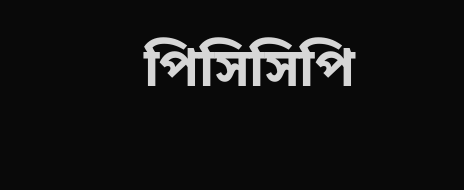পিসিসিপি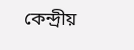কেন্দ্রীয়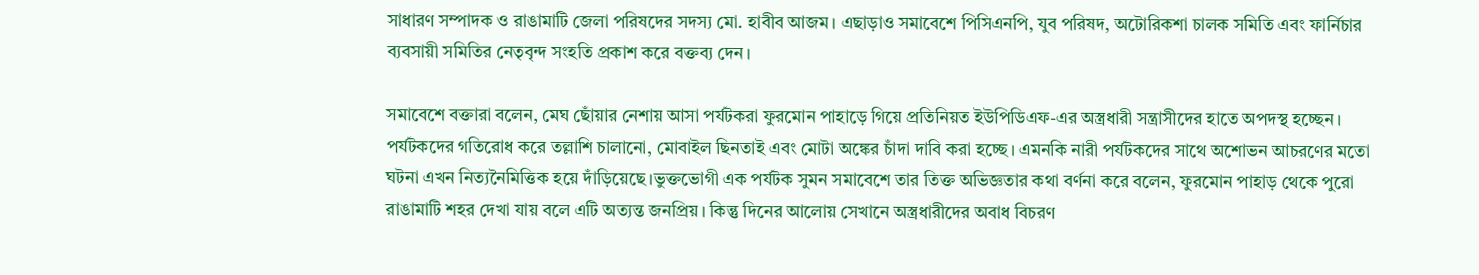সাধারণ সম্পাদক ও রাঙামাটি জেলা পরিষদের সদস্য মো. হাবীব আজম। এছাড়াও সমাবেশে পিসিএনপি, যুব পরিষদ, অটোরিকশা চালক সমিতি এবং ফার্নিচার ব্যবসায়ী সমিতির নেতৃবৃন্দ সংহতি প্রকাশ করে বক্তব্য দেন।

সমাবেশে বক্তারা বলেন, মেঘ ছোঁয়ার নেশায় আসা পর্যটকরা ফুরমোন পাহাড়ে গিয়ে প্রতিনিয়ত ইউপিডিএফ-এর অস্ত্রধারী সন্ত্রাসীদের হাতে অপদস্থ হচ্ছেন। পর্যটকদের গতিরোধ করে তল্লাশি চালানো, মোবাইল ছিনতাই এবং মোটা অঙ্কের চাঁদা দাবি করা হচ্ছে। এমনকি নারী পর্যটকদের সাথে অশোভন আচরণের মতো ঘটনা এখন নিত্যনৈমিত্তিক হয়ে দাঁড়িয়েছে।ভুক্তভোগী এক পর্যটক সুমন সমাবেশে তার তিক্ত অভিজ্ঞতার কথা বর্ণনা করে বলেন, ফুরমোন পাহাড় থেকে পুরো রাঙামাটি শহর দেখা যায় বলে এটি অত্যন্ত জনপ্রিয়। কিন্তু দিনের আলোয় সেখানে অস্ত্রধারীদের অবাধ বিচরণ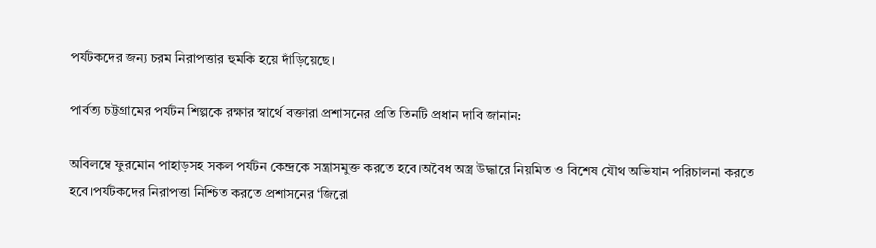পর্যটকদের জন্য চরম নিরাপত্তার হুমকি হয়ে দাঁড়িয়েছে।

পার্বত্য চট্টগ্রামের পর্যটন শিল্পকে রক্ষার স্বার্থে বক্তারা প্রশাসনের প্রতি তিনটি প্রধান দাবি জানান:

অবিলম্বে ফুরমোন পাহাড়সহ সকল পর্যটন কেন্দ্রকে সন্ত্রাসমুক্ত করতে হবে।অবৈধ অস্ত্র উদ্ধারে নিয়মিত ও বিশেষ যৌথ অভিযান পরিচালনা করতে হবে।পর্যটকদের নিরাপত্তা নিশ্চিত করতে প্রশাসনের ‘জিরো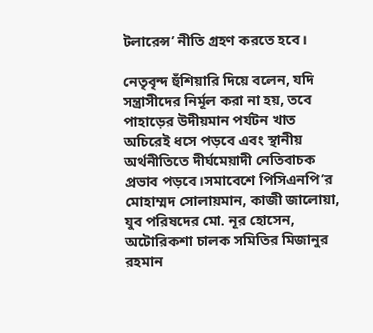টলারেন্স’ নীতি গ্রহণ করতে হবে।

নেতৃবৃন্দ হুঁশিয়ারি দিয়ে বলেন, যদি সন্ত্রাসীদের নির্মূল করা না হয়, তবে পাহাড়ের উদীয়মান পর্যটন খাত অচিরেই ধসে পড়বে এবং স্থানীয় অর্থনীতিতে দীর্ঘমেয়াদী নেতিবাচক প্রভাব পড়বে।সমাবেশে পিসিএনপি’র মোহাম্মদ সোলায়মান, কাজী জালোয়া, যুব পরিষদের মো. নূর হোসেন, অটোরিকশা চালক সমিতির মিজানুর রহমান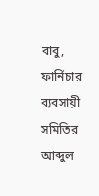বাবু, ফার্নিচার ব্যবসায়ী সমিতির আব্দুল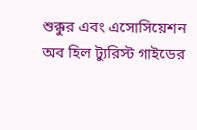শুক্কুর এবং এসোসিয়েশন অব হিল ট্যুরিস্ট গাইডের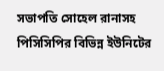সভাপতি সোহেল রানাসহ পিসিসিপির বিভিন্ন ইউনিটের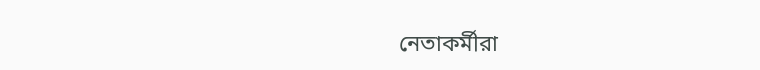নেতাকর্মীরা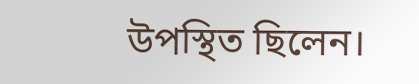উপস্থিত ছিলেন।